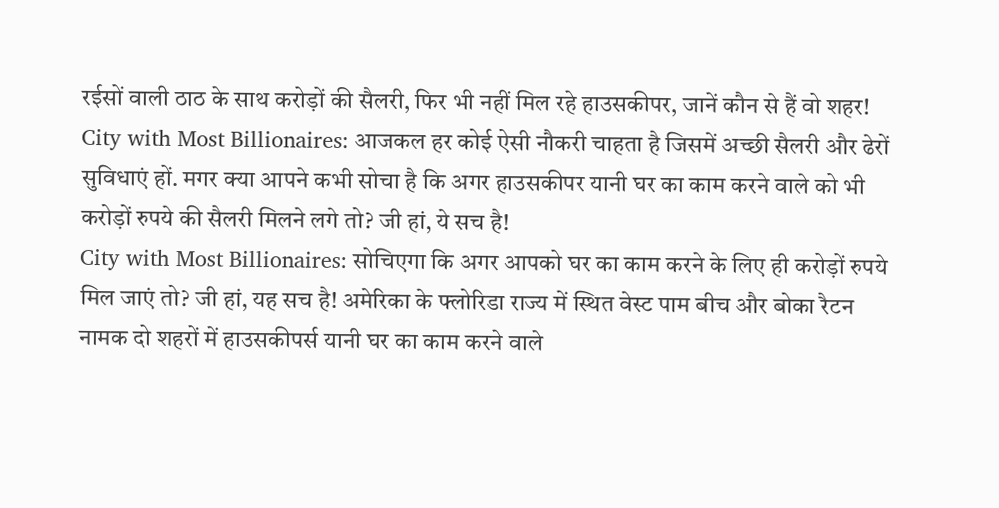रईसों वाली ठाठ के साथ करोड़ों की सैलरी, फिर भी नहीं मिल रहे हाउसकीपर, जानें कौन से हैं वो शहर!
City with Most Billionaires: आजकल हर कोई ऐसी नौकरी चाहता है जिसमें अच्छी सैलरी और ढेरों सुविधाएं हों. मगर क्या आपने कभी सोचा है कि अगर हाउसकीपर यानी घर का काम करने वाले को भी करोड़ों रुपये की सैलरी मिलने लगे तो? जी हां, ये सच है!
City with Most Billionaires: सोचिएगा कि अगर आपको घर का काम करने के लिए ही करोड़ों रुपये मिल जाएं तो? जी हां, यह सच है! अमेरिका के फ्लोरिडा राज्य में स्थित वेस्ट पाम बीच और बोका रैटन नामक दो शहरों में हाउसकीपर्स यानी घर का काम करने वाले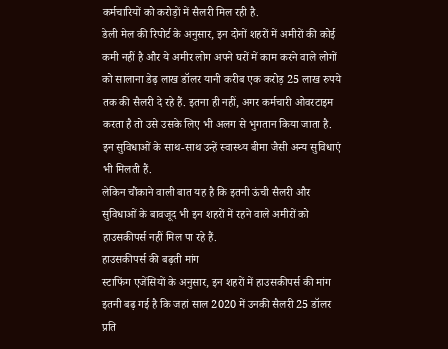कर्मचारियों को करोड़ों में सैलरी मिल रही है.
डेली मेल की रिपोर्ट के अनुसार, इन दोनों शहरों में अमीरों की कोई कमी नहीं है और ये अमीर लोग अपने घरों में काम करने वाले लोगों को सालाना डेढ़ लाख डॉलर यानी करीब एक करोड़ 25 लाख रुपये तक की सैलरी दे रहे हैं. इतना ही नहीं, अगर कर्मचारी ओवरटाइम करता है तो उसे उसके लिए भी अलग से भुगतान किया जाता है. इन सुविधाओं के साथ-साथ उन्हें स्वास्थ्य बीमा जैसी अन्य सुविधाएं भी मिलती हैं.
लेकिन चौंकाने वाली बात यह है कि इतनी ऊंची सैलरी और सुविधाओं के बावजूद भी इन शहरों में रहने वाले अमीरों को हाउसकीपर्स नहीं मिल पा रहे हैं.
हाउसकीपर्स की बढ़ती मांग
स्टाफिंग एजेंसियों के अनुसार, इन शहरों में हाउसकीपर्स की मांग इतनी बढ़ गई है कि जहां साल 2020 में उनकी सैलरी 25 डॉलर प्रति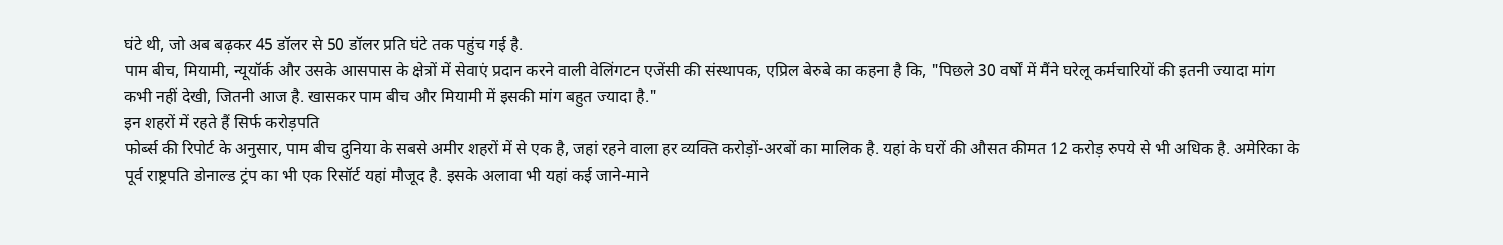घंटे थी, जो अब बढ़कर 45 डॉलर से 50 डॉलर प्रति घंटे तक पहुंच गई है.
पाम बीच, मियामी, न्यूयॉर्क और उसके आसपास के क्षेत्रों में सेवाएं प्रदान करने वाली वेलिंगटन एजेंसी की संस्थापक, एप्रिल बेरुबे का कहना है कि, "पिछले 30 वर्षों में मैंने घरेलू कर्मचारियों की इतनी ज्यादा मांग कभी नहीं देखी, जितनी आज है. खासकर पाम बीच और मियामी में इसकी मांग बहुत ज्यादा है."
इन शहरों में रहते हैं सिर्फ करोड़पति
फोर्ब्स की रिपोर्ट के अनुसार, पाम बीच दुनिया के सबसे अमीर शहरों में से एक है, जहां रहने वाला हर व्यक्ति करोड़ों-अरबों का मालिक है. यहां के घरों की औसत कीमत 12 करोड़ रुपये से भी अधिक है. अमेरिका के पूर्व राष्ट्रपति डोनाल्ड ट्रंप का भी एक रिसॉर्ट यहां मौजूद है. इसके अलावा भी यहां कई जाने-माने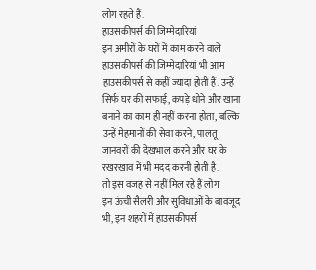लोग रहते हैं.
हाउसकीपर्स की जिम्मेदारियां
इन अमीरों के घरों में काम करने वाले हाउसकीपर्स की जिम्मेदारियां भी आम हाउसकीपर्स से कहीं ज्यादा होती हैं. उन्हें सिर्फ घर की सफाई, कपड़े धोने और खाना बनाने का काम ही नहीं करना होता, बल्कि उन्हें मेहमानों की सेवा करने, पालतू जानवरों की देखभाल करने और घर के रखरखाव में भी मदद करनी होती है.
तो इस वजह से नहीं मिल रहे हैं लोग
इन ऊंची सैलरी और सुविधाओं के बावजूद भी, इन शहरों में हाउसकीपर्स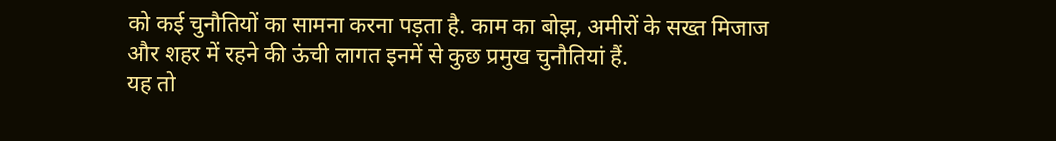को कई चुनौतियों का सामना करना पड़ता है. काम का बोझ, अमीरों के सख्त मिजाज और शहर में रहने की ऊंची लागत इनमें से कुछ प्रमुख चुनौतियां हैं.
यह तो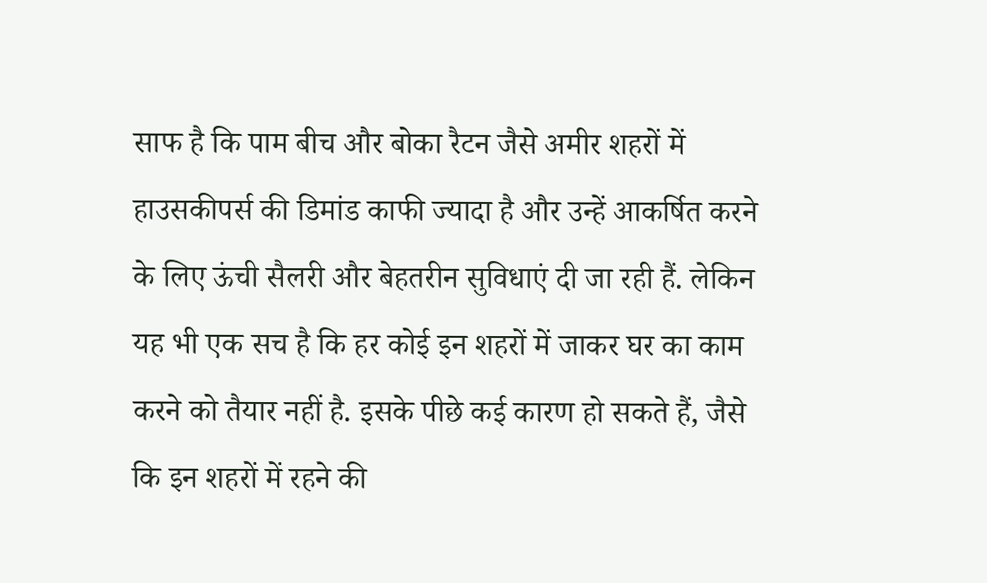साफ है कि पाम बीच और बोका रैटन जैसे अमीर शहरों में हाउसकीपर्स की डिमांड काफी ज्यादा है और उन्हें आकर्षित करने के लिए ऊंची सैलरी और बेहतरीन सुविधाएं दी जा रही हैं. लेकिन यह भी एक सच है कि हर कोई इन शहरों में जाकर घर का काम करने को तैयार नहीं है. इसके पीछे कई कारण हो सकते हैं, जैसे कि इन शहरों में रहने की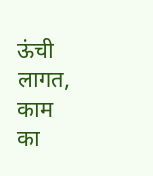ऊंची लागत, काम का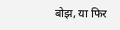बोझ, या फिर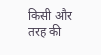किसी और तरह की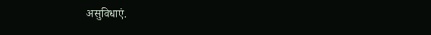असुविधाएं.